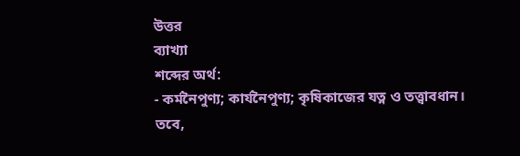উত্তর
ব্যাখ্যা
শব্দের অর্থ:
- কর্মনৈপুণ্য; কার্যনৈপুণ্য; কৃষিকাজের যত্ন ও তত্ত্বাবধান।
তবে,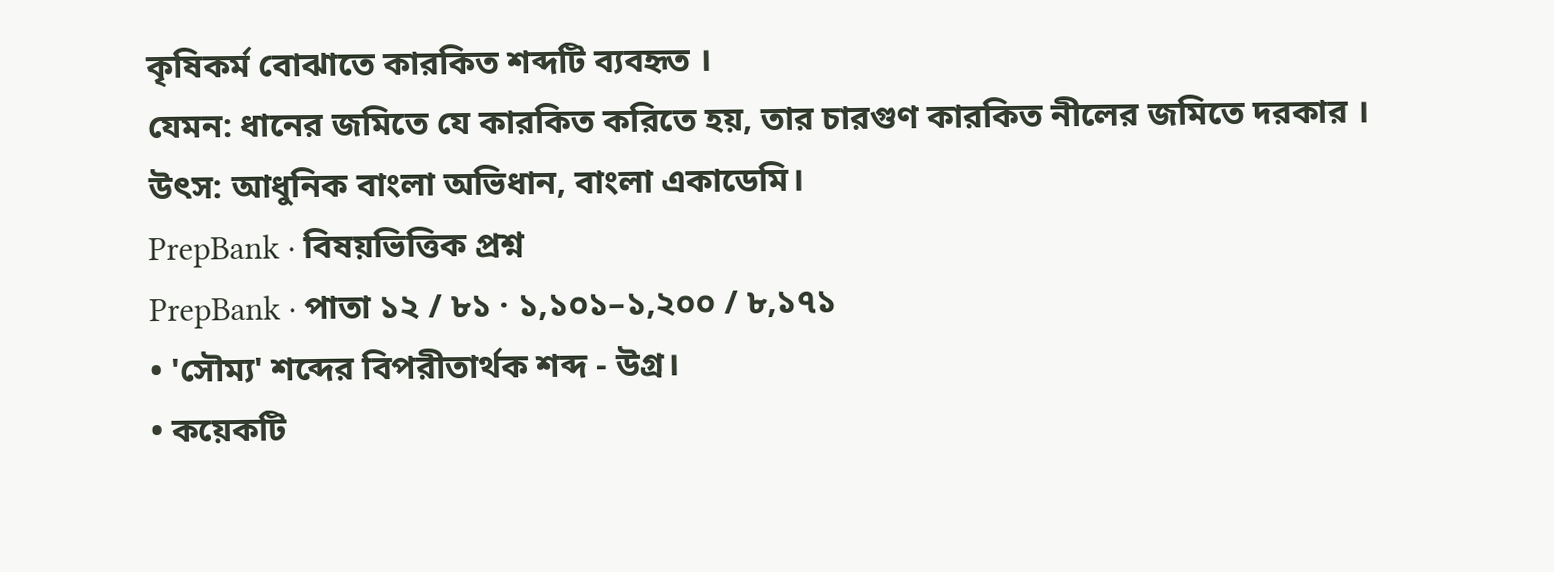কৃষিকর্ম বোঝাতে কারকিত শব্দটি ব্যবহৃত ।
যেমন: ধানের জমিতে যে কারকিত করিতে হয়, তার চারগুণ কারকিত নীলের জমিতে দরকার ।
উৎস: আধুনিক বাংলা অভিধান, বাংলা একাডেমি।
PrepBank · বিষয়ভিত্তিক প্রশ্ন
PrepBank · পাতা ১২ / ৮১ · ১,১০১–১,২০০ / ৮,১৭১
• 'সৌম্য' শব্দের বিপরীতার্থক শব্দ - উগ্র।
• কয়েকটি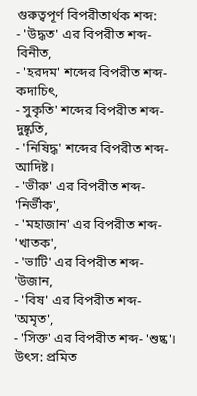গুরুত্বপূর্ণ বিপরীতার্থক শব্দ:
- 'উদ্ধত' এর বিপরীত শব্দ- বিনীত,
- 'হরদম' শব্দের বিপরীত শব্দ- কদাচিৎ,
- সুকৃতি' শব্দের বিপরীত শব্দ- দুষ্কৃতি,
- 'নিষিদ্ধ' শব্দের বিপরীত শব্দ- আদিষ্ট।
- 'ভীরু' এর বিপরীত শব্দ- 'নির্ভীক',
- 'মহাজান' এর বিপরীত শব্দ- 'খাতক',
- 'ভাটি' এর বিপরীত শব্দ- 'উজান,
- 'বিষ' এর বিপরীত শব্দ- 'অমৃত',
- 'সিক্ত' এর বিপরীত শব্দ- 'শুষ্ক'।
উৎস: প্রমিত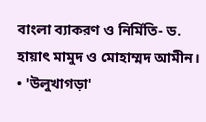বাংলা ব্যাকরণ ও নির্মিতি- ড. হায়াৎ মামুদ ও মোহাম্মদ আমীন।
• 'উলুখাগড়া'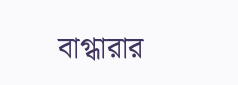বাগ্ধারার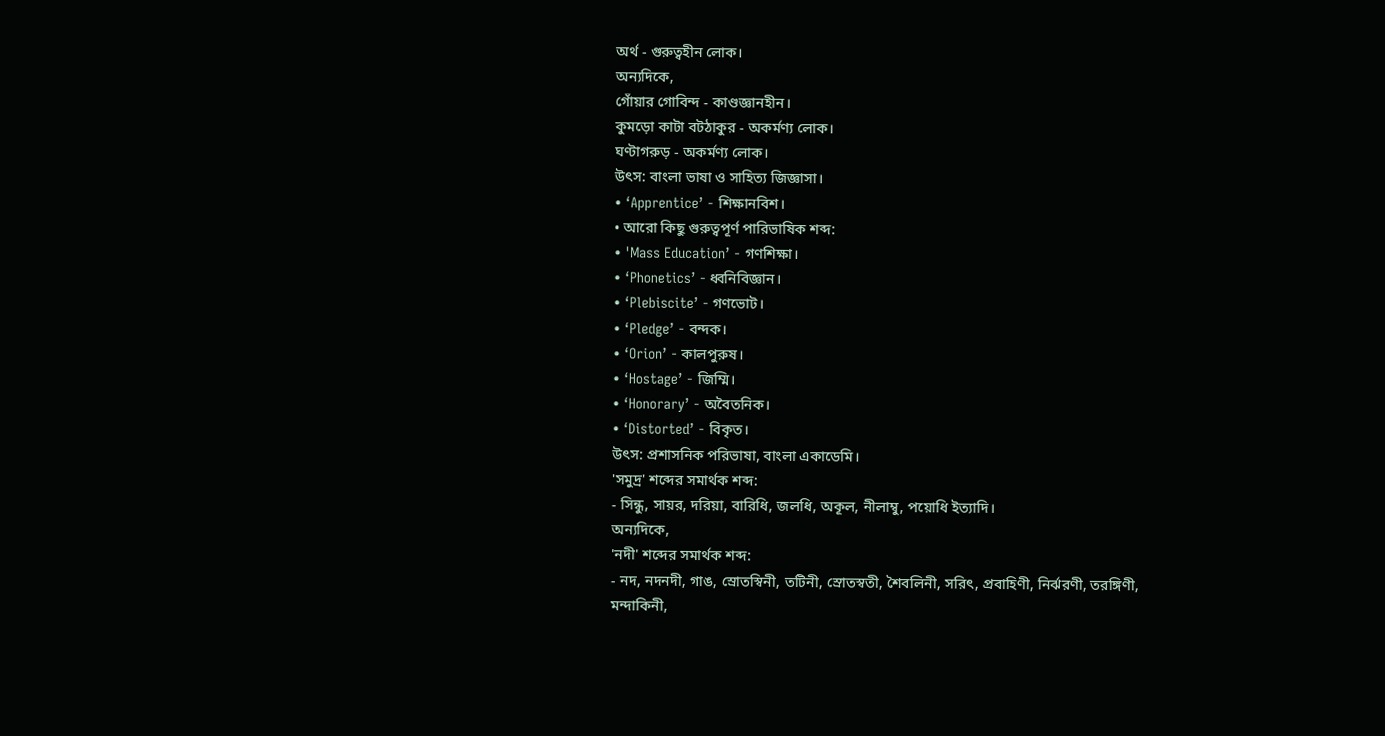অর্থ - গুরুত্বহীন লোক।
অন্যদিকে,
গোঁয়ার গোবিন্দ - কাণ্ডজ্ঞানহীন।
কুমড়ো কাটা বটঠাকুর - অকর্মণ্য লোক।
ঘণ্টাগরুড় - অকর্মণ্য লোক।
উৎস: বাংলা ভাষা ও সাহিত্য জিজ্ঞাসা।
• ‘Apprentice’ - শিক্ষানবিশ।
• আরো কিছু গুরুত্বপূর্ণ পারিভাষিক শব্দ:
• 'Mass Education’ - গণশিক্ষা।
• ‘Phonetics’ - ধ্বনিবিজ্ঞান।
• ‘Plebiscite’ - গণভোট।
• ‘Pledge’ - বন্দক।
• ‘Orion’ - কালপুরুষ।
• ‘Hostage’ - জিম্মি।
• ‘Honorary’ - অবৈতনিক।
• ‘Distorted’ - বিকৃত।
উৎস: প্রশাসনিক পরিভাষা, বাংলা একাডেমি।
'সমুদ্র' শব্দের সমার্থক শব্দ:
- সিন্ধু, সায়র, দরিয়া, বারিধি, জলধি, অকূল, নীলাম্বু, পয়োধি ইত্যাদি।
অন্যদিকে,
'নদী' শব্দের সমার্থক শব্দ:
- নদ, নদনদী, গাঙ, স্রোতস্বিনী, তটিনী, স্রোতস্বতী, শৈবলিনী, সরিৎ, প্রবাহিণী, নির্ঝরণী, তরঙ্গিণী, মন্দাকিনী,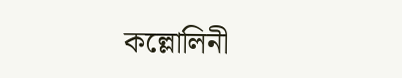কল্লোলিনী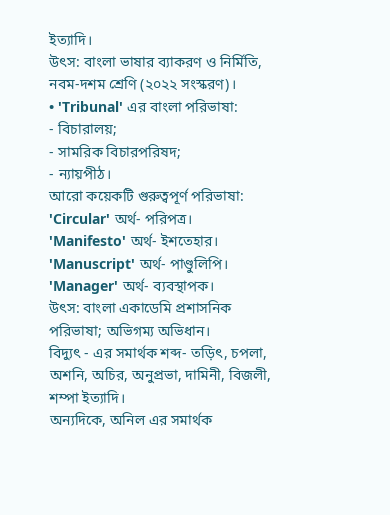ইত্যাদি।
উৎস: বাংলা ভাষার ব্যাকরণ ও নির্মিতি, নবম-দশম শ্রেণি (২০২২ সংস্করণ)।
• 'Tribunal' এর বাংলা পরিভাষা:
- বিচারালয়;
- সামরিক বিচারপরিষদ;
- ন্যায়পীঠ।
আরো কয়েকটি গুরুত্বপূর্ণ পরিভাষা:
'Circular' অর্থ- পরিপত্র।
'Manifesto' অর্থ- ইশতেহার।
'Manuscript' অর্থ- পাণ্ডুলিপি।
'Manager' অর্থ- ব্যবস্থাপক।
উৎস: বাংলা একাডেমি প্রশাসনিক পরিভাষা; অভিগম্য অভিধান।
বিদ্যুৎ - এর সমার্থক শব্দ- তড়িৎ, চপলা, অশনি, অচির, অনুপ্রভা, দামিনী, বিজলী, শম্পা ইত্যাদি।
অন্যদিকে, অনিল এর সমার্থক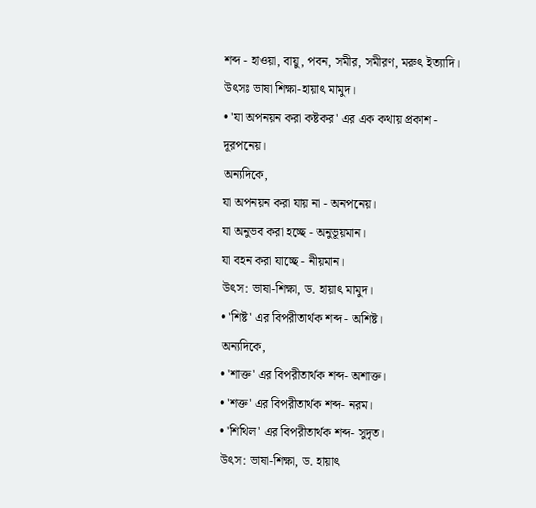শব্দ - হাওয়া, বায়ু, পবন, সমীর, সমীরণ, মরুৎ ইত্যাদি।
উৎসঃ ভাষা শিক্ষা-হায়াৎ মামুদ।
• 'যা অপনয়ন করা কষ্টকর' এর এক কথায় প্রকাশ - দূরপনেয়।
অন্যদিকে,
যা অপনয়ন করা যায় না - অনপনেয়।
যা অনুভব করা হচ্ছে - অনুভূয়মান।
যা বহন করা যাচ্ছে - নীয়মান।
উৎস: ভাষা-শিক্ষা, ড. হায়াৎ মামুদ।
• 'শিষ্ট' এর বিপরীতার্থক শব্দ - অশিষ্ট।
অন্যদিকে,
• 'শাক্ত' এর বিপরীতার্থক শব্দ- অশাক্ত।
• 'শক্ত' এর বিপরীতার্থক শব্দ- নরম।
• 'শিথিল' এর বিপরীতার্থক শব্দ- সুদৃত।
উৎস: ভাষা-শিক্ষা, ড. হায়াৎ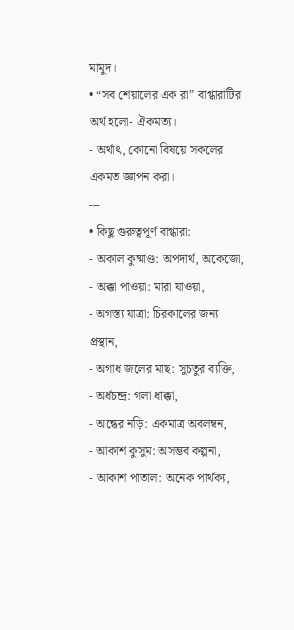মামুদ।
• “সব শেয়ালের এক রা” বাগ্ধারাটির অর্থ হলো- ঐকমত্য।
- অর্থাৎ, কোনো বিষয়ে সকলের একমত জ্ঞাপন করা।
---
• কিছু গুরুত্বপূর্ণ বাগ্ধারা:
- অকাল কুষ্মাণ্ড: অপদার্থ, অকেজো,
- অক্কা পাওয়া: মারা যাওয়া,
- অগস্ত্য যাত্রা: চিরকালের জন্য প্রস্থান,
- অগাধ জলের মাছ: সুচতুর ব্যক্তি,
- অর্ধচন্দ্র: গলা ধাক্কা,
- অন্ধের নড়ি: একমাত্র অবলম্বন,
- আকাশ কুসুম: অসম্ভব কল্পনা,
- আকাশ পাতাল: অনেক পার্থক্য,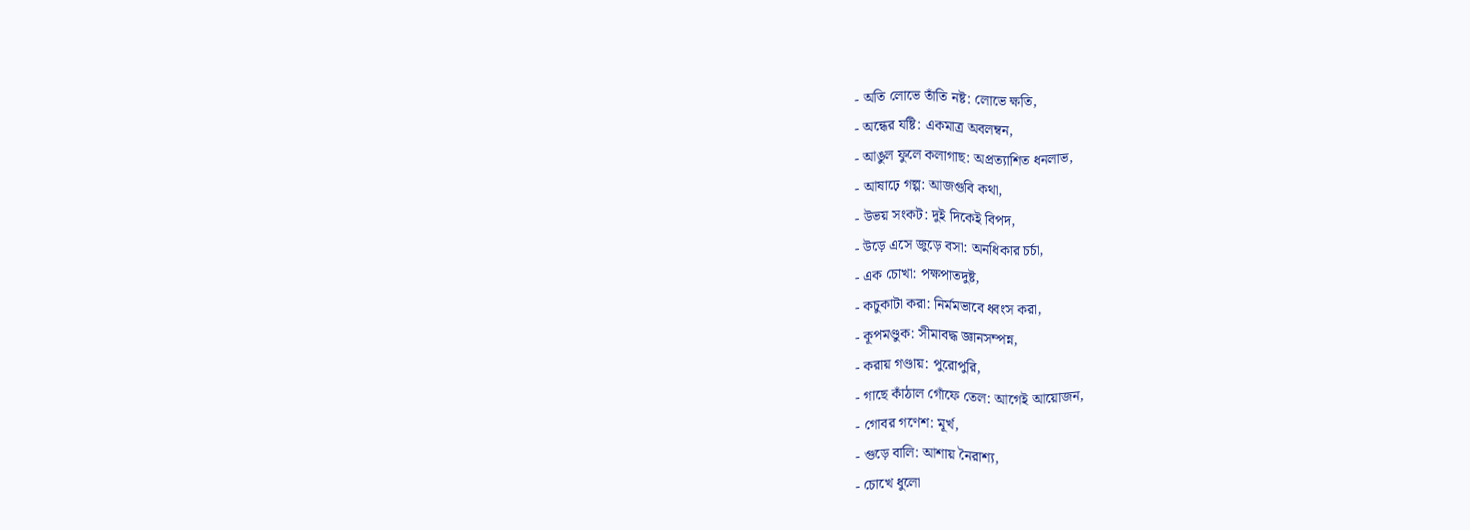- অতি লোভে তাঁতি নষ্ট: লোভে ক্ষতি,
- অন্ধের যষ্টি: একমাত্র অবলম্বন,
- আঙুল ফুলে কলাগাছ: অপ্রত্যাশিত ধনলাভ,
- আষাঢ়ে গল্প: আজগুবি কথা,
- উভয় সংকট: দুই দিকেই বিপদ,
- উড়ে এসে জুড়ে বসা: অনধিকার চর্চা,
- এক চোখা: পক্ষপাতদুষ্ট,
- কচুকাটা করা: নির্মমভাবে ধ্বংস করা,
- কূপমণ্ডুক: সীমাবদ্ধ জ্ঞানসম্পন্ন,
- করায় গণ্ডায়: পুরোপুরি,
- গাছে কাঁঠাল গোঁফে তেল: আগেই আয়োজন,
- গোবর গণেশ: মূর্খ,
- গুড়ে বালি: আশায় নৈরাশ্য,
- চোখে ধুলো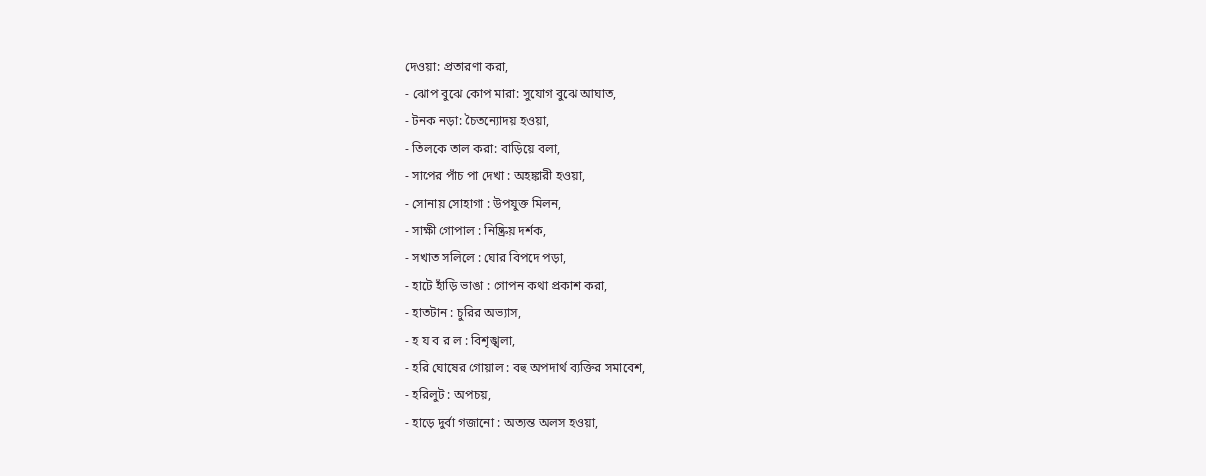দেওয়া: প্রতারণা করা,
- ঝোপ বুঝে কোপ মারা: সুযোগ বুঝে আঘাত,
- টনক নড়া: চৈতন্যোদয় হওয়া,
- তিলকে তাল করা: বাড়িয়ে বলা,
- সাপের পাঁচ পা দেখা : অহঙ্কারী হওয়া,
- সোনায় সোহাগা : উপযুক্ত মিলন,
- সাক্ষী গোপাল : নিষ্ক্রিয় দর্শক,
- সখাত সলিলে : ঘোর বিপদে পড়া,
- হাটে হাঁড়ি ভাঙা : গোপন কথা প্রকাশ করা,
- হাতটান : চুরির অভ্যাস,
- হ য ব র ল : বিশৃঙ্খলা,
- হরি ঘোষের গোয়াল : বহু অপদার্থ ব্যক্তির সমাবেশ,
- হরিলুট : অপচয়,
- হাড়ে দুর্বা গজানো : অত্যন্ত অলস হওয়া,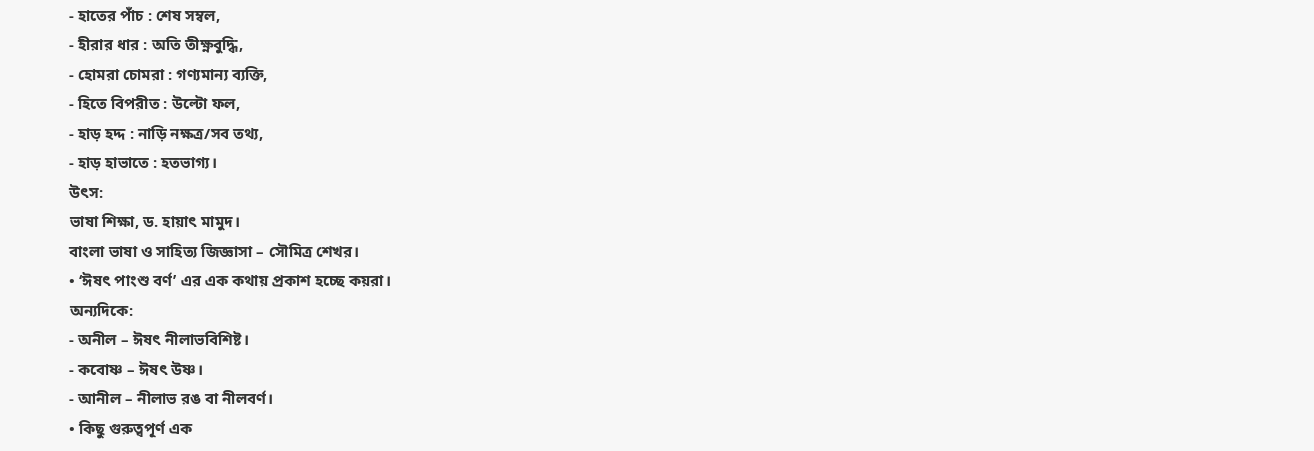- হাতের পাঁচ : শেষ সম্বল,
- হীরার ধার : অতি তীক্ষ্ণবুদ্ধি,
- হোমরা চোমরা : গণ্যমান্য ব্যক্তি,
- হিতে বিপরীত : উল্টো ফল,
- হাড় হদ্দ : নাড়ি নক্ষত্র/সব তথ্য,
- হাড় হাভাতে : হতভাগ্য।
উৎস:
ভাষা শিক্ষা, ড. হায়াৎ মামুদ।
বাংলা ভাষা ও সাহিত্য জিজ্ঞাসা – সৌমিত্র শেখর।
• ‘ঈষৎ পাংশু বর্ণ’ এর এক কথায় প্রকাশ হচ্ছে কয়রা।
অন্যদিকে:
- অনীল – ঈষৎ নীলাভবিশিষ্ট।
- কবোষ্ণ – ঈষৎ উষ্ণ।
- আনীল – নীলাভ রঙ বা নীলবর্ণ।
• কিছু গুরুত্বপূর্ণ এক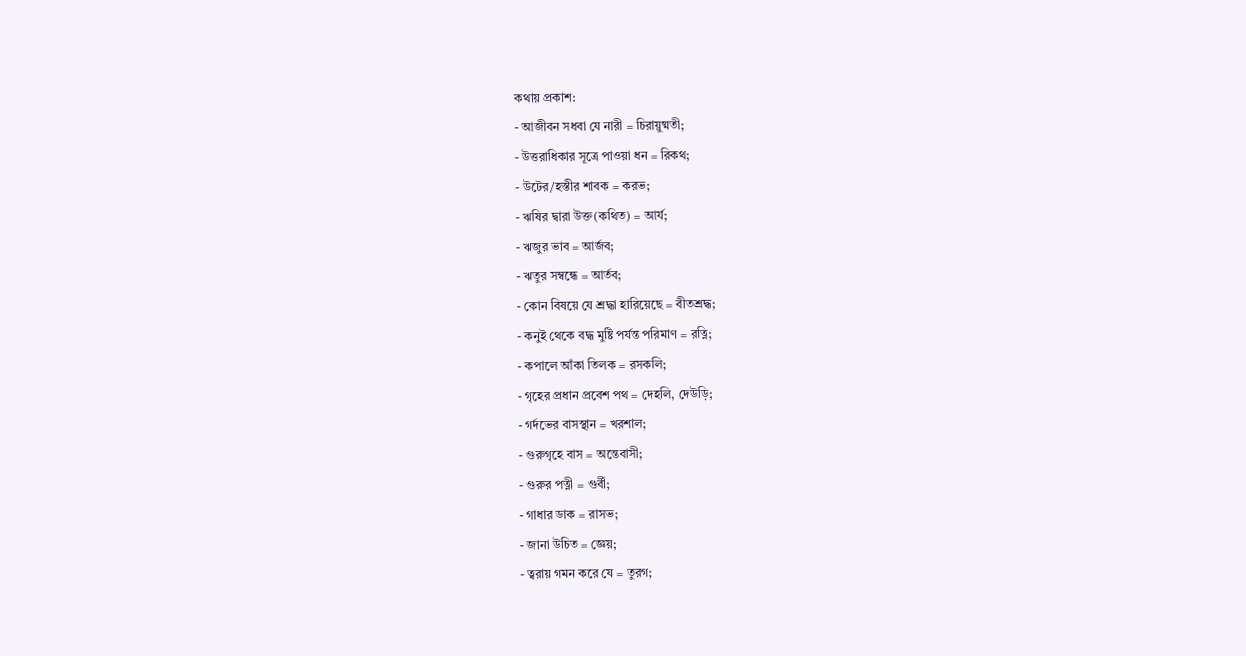কথায় প্রকাশ:
- আজীবন সধবা যে নারী = চিরায়ুষ্মতী;
- উত্তরাধিকার সূত্রে পাওয়া ধন = রিকথ;
- উটের/হস্তীর শাবক = করভ;
- ঋষির দ্বারা উক্ত(কথিত) = আর্য;
- ঋজুর ভাব = আর্জব;
- ঋতুর সম্বন্ধে = আর্তব;
- কোন বিষয়ে যে শ্রদ্ধা হারিয়েছে = বীতশ্রদ্ধ;
- কনুই থেকে বদ্ধ মুষ্টি পর্যন্ত পরিমাণ = রত্নি;
- কপালে আঁকা তিলক = রসকলি;
- গৃহের প্রধান প্রবেশ পথ = দেহলি, দেউড়ি;
- গর্দভের বাসস্থান = খরশাল;
- গুরুগৃহে বাস = অন্তেবাসী;
- গুরুর পত্নী = গুর্বী;
- গাধার ডাক = রাসভ;
- জানা উচিত = জ্ঞেয়;
- ত্বরায় গমন করে যে = তুরগ;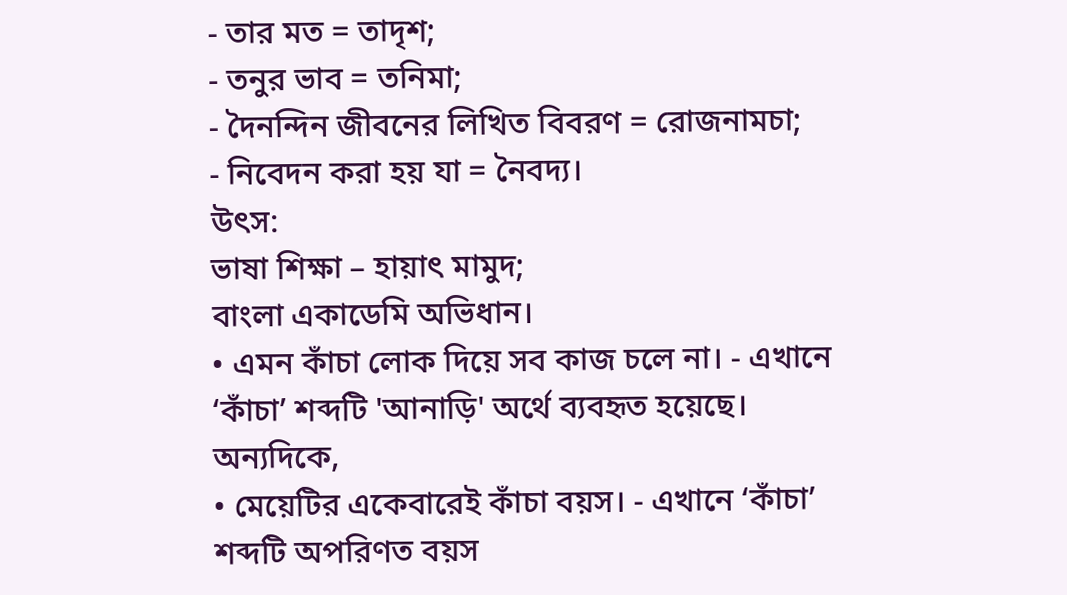- তার মত = তাদৃশ;
- তনুর ভাব = তনিমা;
- দৈনন্দিন জীবনের লিখিত বিবরণ = রোজনামচা;
- নিবেদন করা হয় যা = নৈবদ্য।
উৎস:
ভাষা শিক্ষা – হায়াৎ মামুদ;
বাংলা একাডেমি অভিধান।
• এমন কাঁচা লোক দিয়ে সব কাজ চলে না। - এখানে ‘কাঁচা’ শব্দটি 'আনাড়ি' অর্থে ব্যবহৃত হয়েছে।
অন্যদিকে,
• মেয়েটির একেবারেই কাঁচা বয়স। - এখানে ‘কাঁচা’ শব্দটি অপরিণত বয়স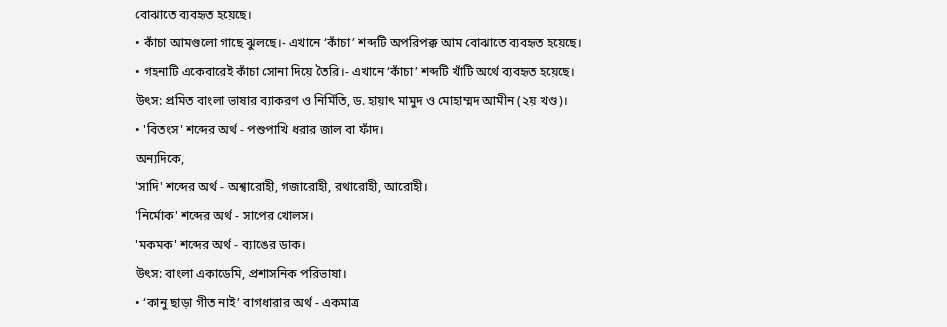বোঝাতে ব্যবহৃত হয়েছে।
• কাঁচা আমগুলো গাছে ঝুলছে।- এখানে ‘কাঁচা’ শব্দটি অপরিপক্ক আম বোঝাতে ব্যবহৃত হয়েছে।
• গহনাটি একেবারেই কাঁচা সোনা দিয়ে তৈরি।- এখানে ‘কাঁচা’ শব্দটি খাঁটি অর্থে ব্যবহৃত হয়েছে।
উৎস: প্রমিত বাংলা ভাষার ব্যাকরণ ও নির্মিতি, ড. হায়াৎ মামুদ ও মোহাম্মদ আমীন (২য় খণ্ড)।
• 'বিতংস' শব্দের অর্থ - পশুপাখি ধরার জাল বা ফাঁদ।
অন্যদিকে,
'সাদি' শব্দের অর্থ - অশ্বারোহী, গজারোহী, রথারোহী, আরোহী।
'নির্মোক' শব্দের অর্থ - সাপের খোলস।
'মকমক' শব্দের অর্থ - ব্যাঙের ডাক।
উৎস: বাংলা একাডেমি, প্রশাসনিক পরিভাষা।
• ‘কানু ছাড়া গীত নাই’ বাগধারার অর্থ - একমাত্র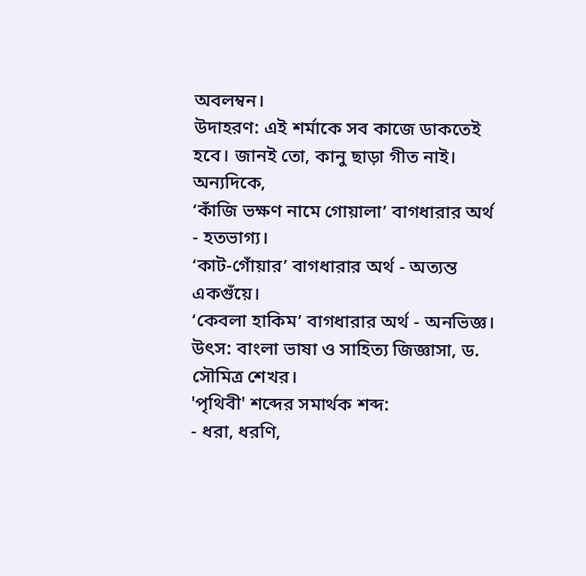অবলম্বন।
উদাহরণ: এই শর্মাকে সব কাজে ডাকতেই হবে। জানই তো, কানু ছাড়া গীত নাই।
অন্যদিকে,
‘কাঁজি ভক্ষণ নামে গোয়ালা’ বাগধারার অর্থ - হতভাগ্য।
‘কাট-গোঁয়ার’ বাগধারার অর্থ - অত্যন্ত একগুঁয়ে।
‘কেবলা হাকিম’ বাগধারার অর্থ - অনভিজ্ঞ।
উৎস: বাংলা ভাষা ও সাহিত্য জিজ্ঞাসা, ড. সৌমিত্র শেখর।
'পৃথিবী' শব্দের সমার্থক শব্দ:
- ধরা, ধরণি,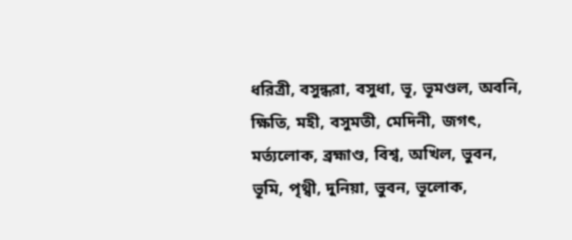ধরিত্রী, বসুন্ধরা, বসুধা, ভূ, ভূমণ্ডল, অবনি, ক্ষিতি, মহী, বসুমতী, মেদিনী, জগৎ, মর্ত্যলোক, ব্রহ্মাণ্ড, বিশ্ব, অখিল, ভুবন, ভূমি, পৃথ্বী, দুনিয়া, ভুবন, ভূলোক,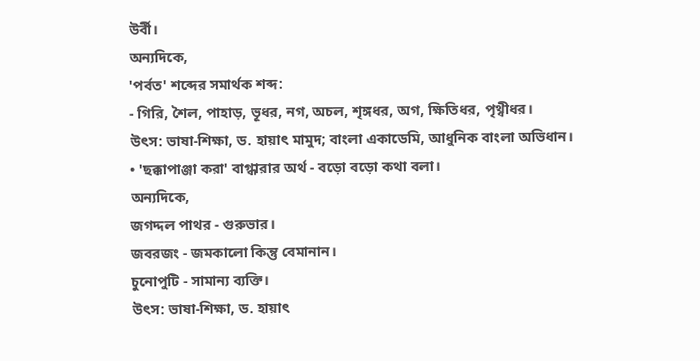উর্বী।
অন্যদিকে,
'পর্বত' শব্দের সমার্থক শব্দ:
- গিরি, শৈল, পাহাড়, ভূধর, নগ, অচল, শৃঙ্গধর, অগ, ক্ষিতিধর, পৃথ্বীধর।
উৎস: ভাষা-শিক্ষা, ড. হায়াৎ মামুদ; বাংলা একাডেমি, আধুনিক বাংলা অভিধান।
• 'ছক্কাপাঞ্জা করা' বাগ্ধারার অর্থ - বড়ো বড়ো কথা বলা।
অন্যদিকে,
জগদ্দল পাথর - গুরুভার।
জবরজং - জমকালো কিন্তু বেমানান।
চুনোপুটি - সামান্য ব্যক্তি।
উৎস: ভাষা-শিক্ষা, ড. হায়াৎ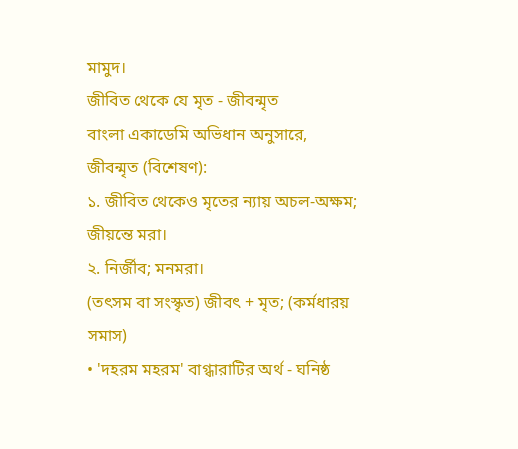মামুদ।
জীবিত থেকে যে মৃত - জীবন্মৃত
বাংলা একাডেমি অভিধান অনুসারে,
জীবন্মৃত (বিশেষণ):
১. জীবিত থেকেও মৃতের ন্যায় অচল-অক্ষম; জীয়ন্তে মরা।
২. নির্জীব; মনমরা।
(তৎসম বা সংস্কৃত) জীবৎ + মৃত; (কর্মধারয় সমাস)
• 'দহরম মহরম' বাগ্ধারাটির অর্থ - ঘনিষ্ঠ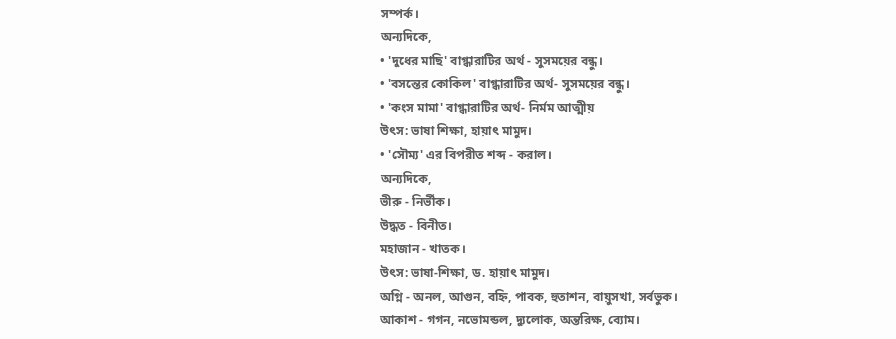সম্পর্ক।
অন্যদিকে,
• 'দুধের মাছি' বাগ্ধারাটির অর্থ - সুসময়ের বন্ধু।
• 'বসন্তের কোকিল' বাগ্ধারাটির অর্থ- সুসময়ের বন্ধু।
• 'কংস মামা' বাগ্ধারাটির অর্থ- নির্মম আত্মীয়
উৎস: ভাষা শিক্ষা, হায়াৎ মামুদ।
• 'সৌম্য' এর বিপরীত শব্দ - করাল।
অন্যদিকে,
ভীরু - নির্ভীক।
উদ্ধত - বিনীত।
মহাজান - খাতক।
উৎস: ভাষা-শিক্ষা, ড. হায়াৎ মামুদ।
অগ্নি - অনল, আগুন, বহ্নি, পাবক, হুতাশন, বায়ুসখা, সর্বভুক।
আকাশ - গগন, নভোমন্ডল, দ্যুলোক, অন্তরিক্ষ, ব্যোম।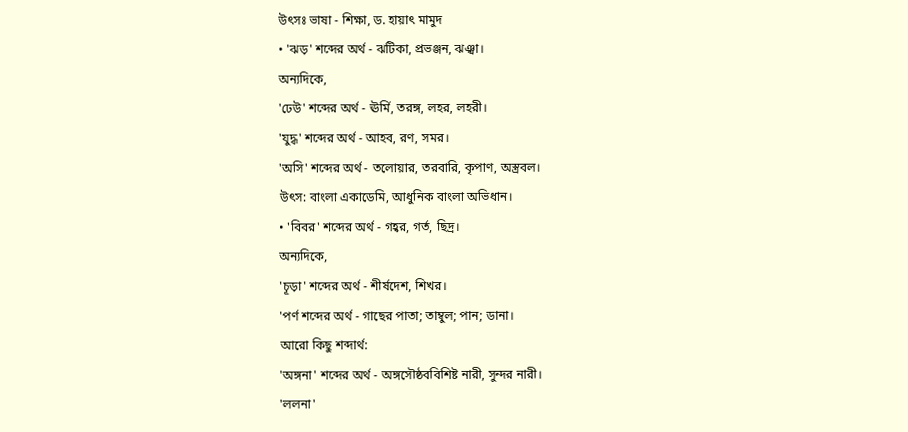উৎসঃ ভাষা - শিক্ষা, ড. হায়াৎ মামুদ
• 'ঝড়' শব্দের অর্থ - ঝটিকা, প্রভঞ্জন, ঝঞ্ঝা।
অন্যদিকে,
'ঢেউ' শব্দের অর্থ - ঊর্মি, তরঙ্গ, লহর, লহরী।
'যুদ্ধ' শব্দের অর্থ - আহব, রণ, সমর।
'অসি' শব্দের অর্থ - তলোয়ার, তরবারি, কৃপাণ, অস্ত্রবল।
উৎস: বাংলা একাডেমি, আধুনিক বাংলা অভিধান।
• 'বিবর' শব্দের অর্থ - গহ্বর, গর্ত, ছিদ্র।
অন্যদিকে,
'চূড়া' শব্দের অর্থ - শীর্ষদেশ, শিখর।
'পর্ণ শব্দের অর্থ - গাছের পাতা; তাম্বুল; পান; ডানা।
আরো কিছু শব্দার্থ:
'অঙ্গনা' শব্দের অর্থ - অঙ্গসৌষ্ঠববিশিষ্ট নারী, সুন্দর নারী।
'ললনা'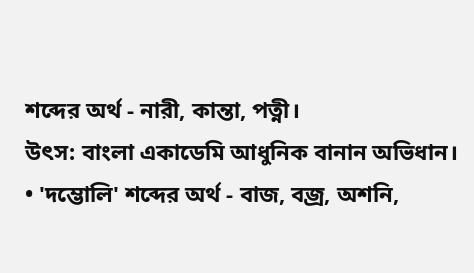শব্দের অর্থ - নারী, কান্তা, পত্নী।
উৎস: বাংলা একাডেমি আধুনিক বানান অভিধান।
• 'দম্ভোলি' শব্দের অর্থ - বাজ, বজ্র, অশনি,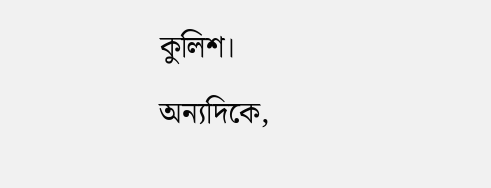কুলিশ।
অন্যদিকে,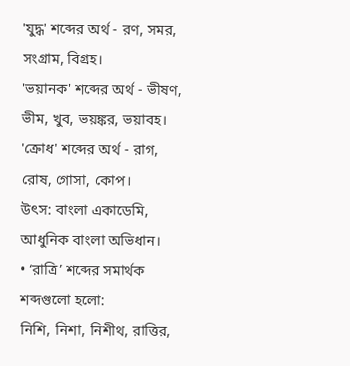'যুদ্ধ' শব্দের অর্থ - রণ, সমর, সংগ্রাম, বিগ্রহ।
'ভয়ানক' শব্দের অর্থ - ভীষণ, ভীম, খুব, ভয়ঙ্কর, ভয়াবহ।
'ক্রোধ' শব্দের অর্থ - রাগ, রোষ, গোসা, কোপ।
উৎস: বাংলা একাডেমি, আধুনিক বাংলা অভিধান।
• ‘রাত্রি’ শব্দের সমার্থক শব্দগুলো হলো:
নিশি, নিশা, নিশীথ, রাত্তির,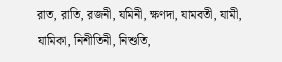রাত, রাতি, রজনী, যমিনী, ক্ষণদা, যামবতী, যামী, যামিকা, নিশীতিনী, নিশুতি,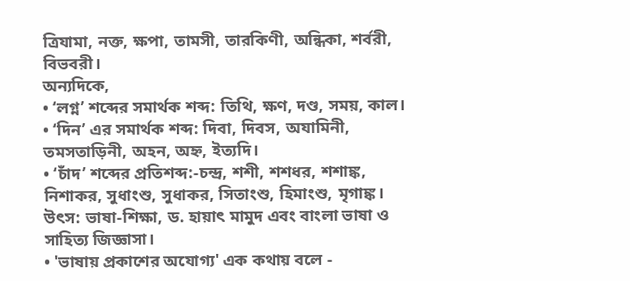ত্রিযামা, নক্ত, ক্ষপা, তামসী, তারকিণী, অন্ধিকা, শর্বরী, বিভবরী।
অন্যদিকে,
• ‘লগ্ন’ শব্দের সমার্থক শব্দ: তিথি, ক্ষণ, দণ্ড, সময়, কাল।
• ‘দিন’ এর সমার্থক শব্দ: দিবা, দিবস, অযামিনী, তমসতাড়িনী, অহন, অহ্ন, ইত্যদি।
• ‘চাঁদ’ শব্দের প্রতিশব্দ:-চন্দ্র, শশী, শশধর, শশাঙ্ক, নিশাকর, সুধাংশু, সুধাকর, সিতাংশু, হিমাংশু, মৃগাঙ্ক।
উৎস: ভাষা-শিক্ষা, ড. হায়াৎ মামুদ এবং বাংলা ভাষা ও সাহিত্য জিজ্ঞাসা।
• 'ভাষায় প্রকাশের অযোগ্য' এক কথায় বলে -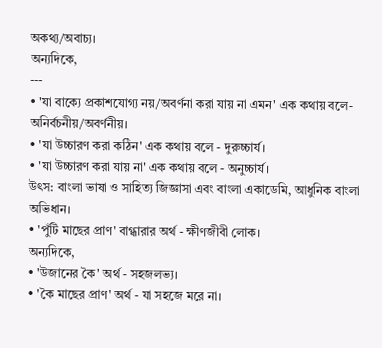অকথ্য/অবাচ্য।
অন্যদিকে,
---
• 'যা বাক্যে প্রকাশযোগ্য নয়/অবর্ণনা করা যায় না এমন' এক কথায় বলে- অনির্বচনীয়/অবর্ণনীয়।
• 'যা উচ্চারণ করা কঠিন' এক কথায় বলে - দুরুচ্চার্য।
• 'যা উচ্চারণ করা যায় না' এক কথায় বলে - অনুচ্চার্য।
উৎস: বাংলা ভাষা ও সাহিত্য জিজ্ঞাসা এবং বাংলা একাডেমি, আধুনিক বাংলা অভিধান।
• 'পুঁটি মাছের প্রাণ' বাগ্ধারার অর্থ - ক্ষীণজীবী লোক।
অন্যদিকে,
• 'উজানের কৈ' অর্থ - সহজলভ্য।
• 'কৈ মাছের প্রাণ' অর্থ - যা সহজে মরে না।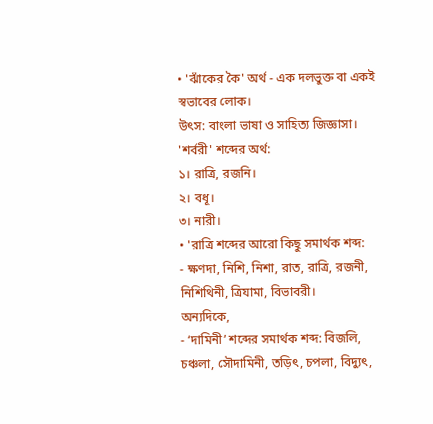• 'ঝাঁকের কৈ' অর্থ - এক দলভুক্ত বা একই স্বভাবের লোক।
উৎস: বাংলা ভাষা ও সাহিত্য জিজ্ঞাসা।
'শর্বরী' শব্দের অর্থ:
১। রাত্রি, রজনি।
২। বধূ।
৩। নারী।
• 'রাত্রি শব্দের আরো কিছু সমার্থক শব্দ:
- ক্ষণদা, নিশি, নিশা, রাত, রাত্রি, রজনী, নিশিথিনী, ত্রিযামা, বিভাবরী।
অন্যদিকে,
- ‘দামিনী’ শব্দের সমার্থক শব্দ: বিজলি, চঞ্চলা, সৌদামিনী, তড়িৎ, চপলা, বিদ্যুৎ,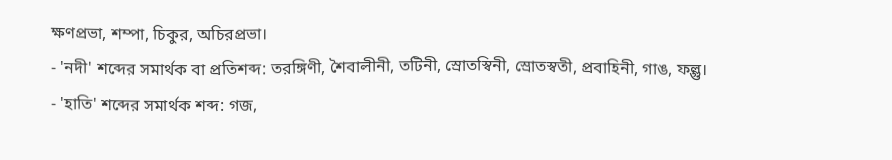ক্ষণপ্রভা, শম্পা, চিকুর, অচিরপ্রভা।
- 'নদী' শব্দের সমার্থক বা প্রতিশব্দ: তরঙ্গিণী, শৈবালীনী, তটিনী, স্রোতস্বিনী, স্রোতস্বতী, প্রবাহিনী, গাঙ, ফল্গু।
- 'হাতি' শব্দের সমার্থক শব্দ: গজ,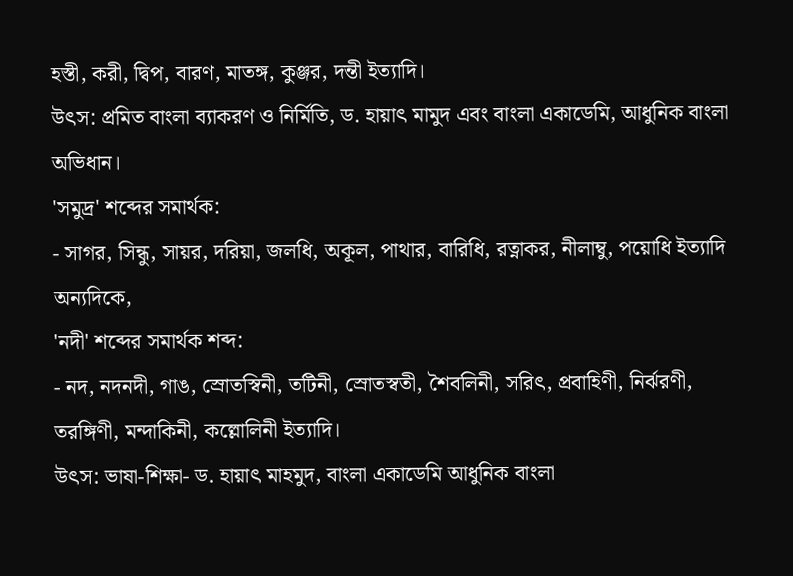হস্তী, করী, দ্বিপ, বারণ, মাতঙ্গ, কুঞ্জর, দন্তী ইত্যাদি।
উৎস: প্রমিত বাংলা ব্যাকরণ ও নির্মিতি, ড. হায়াৎ মামুদ এবং বাংলা একাডেমি, আধুনিক বাংলা অভিধান।
'সমুদ্র' শব্দের সমার্থক:
- সাগর, সিন্ধু, সায়র, দরিয়া, জলধি, অকূল, পাথার, বারিধি, রত্নাকর, নীলাম্বু, পয়োধি ইত্যাদি
অন্যদিকে,
'নদী' শব্দের সমার্থক শব্দ:
- নদ, নদনদী, গাঙ, স্রোতস্বিনী, তটিনী, স্রোতস্বতী, শৈবলিনী, সরিৎ, প্রবাহিণী, নির্ঝরণী, তরঙ্গিণী, মন্দাকিনী, কল্লোলিনী ইত্যাদি।
উৎস: ভাষা-শিক্ষা- ড. হায়াৎ মাহমুদ, বাংলা একাডেমি আধুনিক বাংলা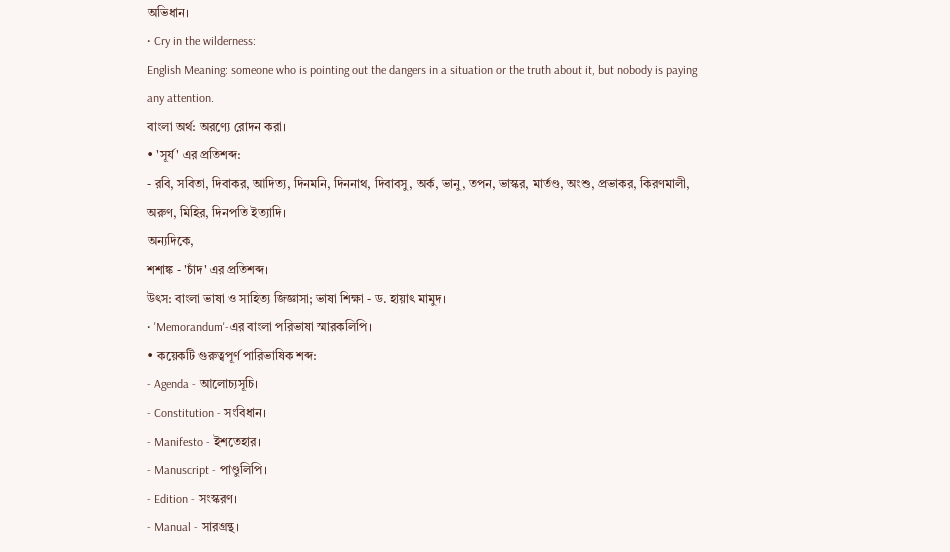অভিধান।
• Cry in the wilderness:
English Meaning: someone who is pointing out the dangers in a situation or the truth about it, but nobody is paying any attention.
বাংলা অর্থ: অরণ্যে রোদন করা।
• 'সূর্য' এর প্রতিশব্দ:
- রবি, সবিতা, দিবাকর, আদিত্য, দিনমনি, দিননাথ, দিবাবসু, অর্ক, ভানু, তপন, ভাস্কর, মার্তণ্ড, অংশু, প্রভাকর, কিরণমালী, অরুণ, মিহির, দিনপতি ইত্যাদি।
অন্যদিকে,
শশাঙ্ক - 'চাঁদ' এর প্রতিশব্দ।
উৎস: বাংলা ভাষা ও সাহিত্য জিজ্ঞাসা; ভাষা শিক্ষা - ড. হায়াৎ মামুদ।
• 'Memorandum'-এর বাংলা পরিভাষা স্মারকলিপি।
• কয়েকটি গুরুত্বপূর্ণ পারিভাষিক শব্দ:
- Agenda - আলোচ্যসূচি।
- Constitution - সংবিধান।
- Manifesto - ইশতেহার।
- Manuscript - পাণ্ডুলিপি।
- Edition - সংস্করণ।
- Manual - সারগ্রন্থ।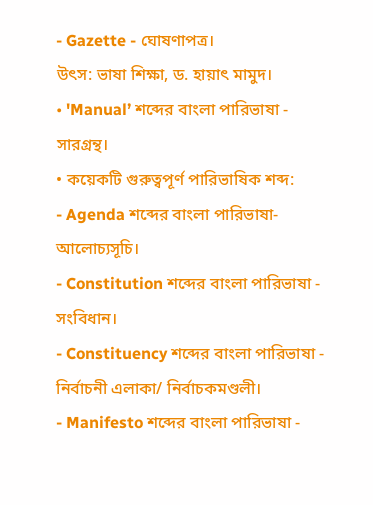- Gazette - ঘোষণাপত্র।
উৎস: ভাষা শিক্ষা, ড. হায়াৎ মামুদ।
• 'Manual’ শব্দের বাংলা পারিভাষা - সারগ্রন্থ।
• কয়েকটি গুরুত্বপূর্ণ পারিভাষিক শব্দ:
- Agenda শব্দের বাংলা পারিভাষা- আলোচ্যসূচি।
- Constitution শব্দের বাংলা পারিভাষা - সংবিধান।
- Constituency শব্দের বাংলা পারিভাষা - নির্বাচনী এলাকা/ নির্বাচকমণ্ডলী।
- Manifesto শব্দের বাংলা পারিভাষা -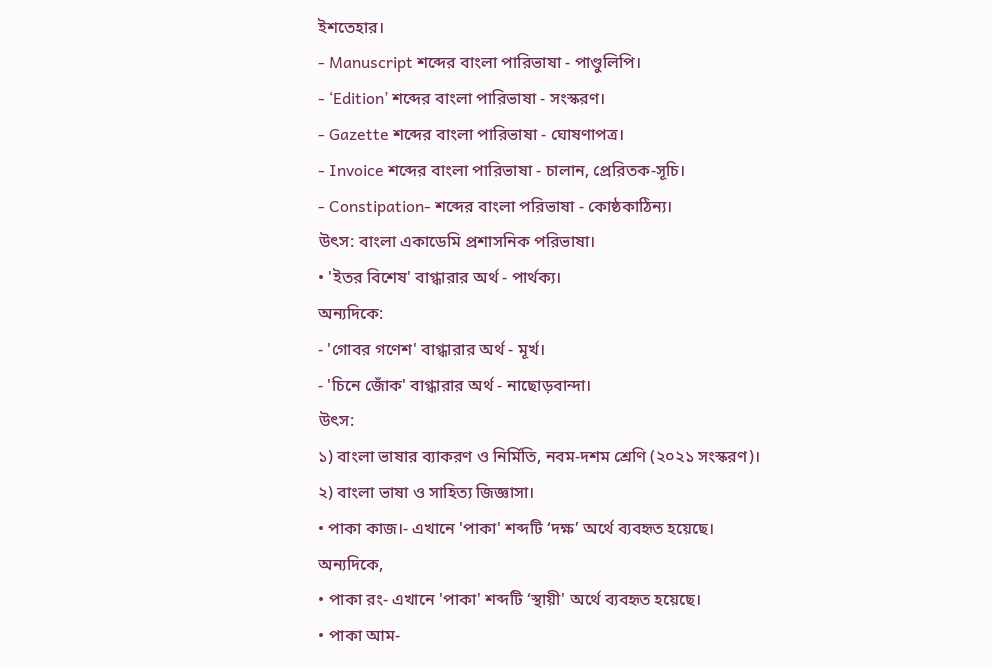ইশতেহার।
- Manuscript শব্দের বাংলা পারিভাষা - পাণ্ডুলিপি।
- ‘Edition’ শব্দের বাংলা পারিভাষা - সংস্করণ।
- Gazette শব্দের বাংলা পারিভাষা - ঘোষণাপত্র।
- Invoice শব্দের বাংলা পারিভাষা - চালান, প্রেরিতক-সূচি।
- Constipation- শব্দের বাংলা পরিভাষা - কোষ্ঠকাঠিন্য।
উৎস: বাংলা একাডেমি প্রশাসনিক পরিভাষা।
• 'ইতর বিশেষ' বাগ্ধারার অর্থ - পার্থক্য।
অন্যদিকে:
- 'গোবর গণেশ' বাগ্ধারার অর্থ - মূর্খ।
- 'চিনে জোঁক' বাগ্ধারার অর্থ - নাছোড়বান্দা।
উৎস:
১) বাংলা ভাষার ব্যাকরণ ও নির্মিতি, নবম-দশম শ্রেণি (২০২১ সংস্করণ)।
২) বাংলা ভাষা ও সাহিত্য জিজ্ঞাসা।
• পাকা কাজ।- এখানে 'পাকা' শব্দটি ‘দক্ষ’ অর্থে ব্যবহৃত হয়েছে।
অন্যদিকে,
• পাকা রং- এখানে 'পাকা' শব্দটি ‘স্থায়ী' অর্থে ব্যবহৃত হয়েছে।
• পাকা আম-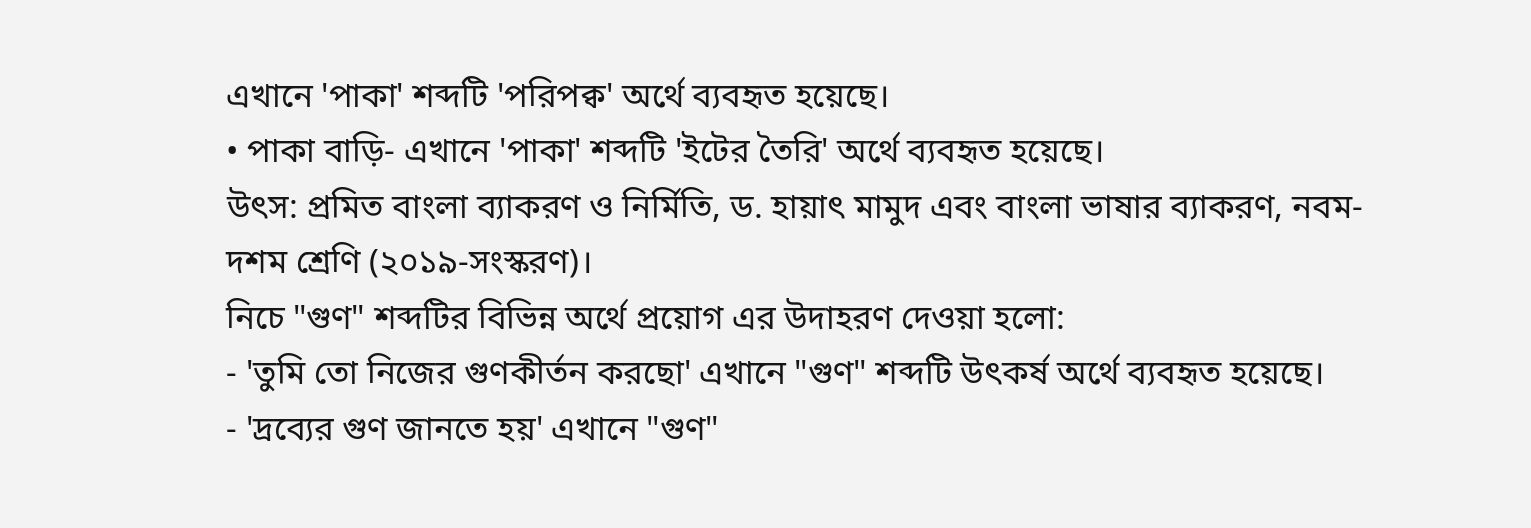এখানে 'পাকা' শব্দটি 'পরিপক্ব' অর্থে ব্যবহৃত হয়েছে।
• পাকা বাড়ি- এখানে 'পাকা' শব্দটি 'ইটের তৈরি' অর্থে ব্যবহৃত হয়েছে।
উৎস: প্রমিত বাংলা ব্যাকরণ ও নির্মিতি, ড. হায়াৎ মামুদ এবং বাংলা ভাষার ব্যাকরণ, নবম-দশম শ্রেণি (২০১৯-সংস্করণ)।
নিচে "গুণ" শব্দটির বিভিন্ন অর্থে প্রয়োগ এর উদাহরণ দেওয়া হলো:
- 'তুমি তো নিজের গুণকীর্তন করছো' এখানে "গুণ" শব্দটি উৎকর্ষ অর্থে ব্যবহৃত হয়েছে।
- 'দ্রব্যের গুণ জানতে হয়' এখানে "গুণ"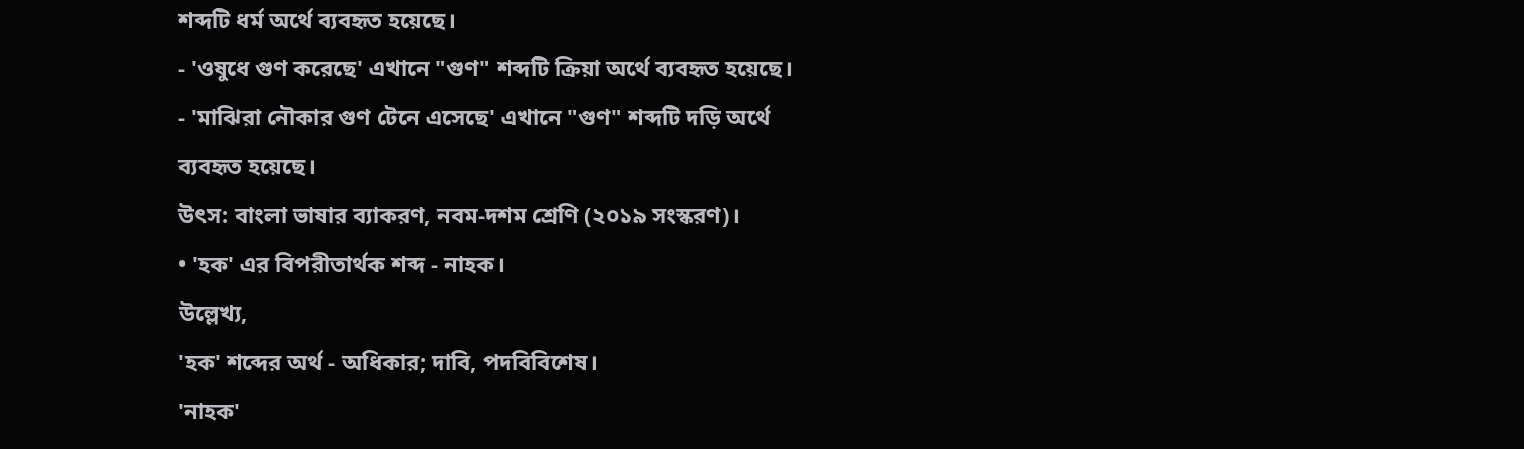শব্দটি ধর্ম অর্থে ব্যবহৃত হয়েছে।
- 'ওষুধে গুণ করেছে' এখানে "গুণ" শব্দটি ক্রিয়া অর্থে ব্যবহৃত হয়েছে।
- 'মাঝিরা নৌকার গুণ টেনে এসেছে' এখানে "গুণ" শব্দটি দড়ি অর্থে ব্যবহৃত হয়েছে।
উৎস: বাংলা ভাষার ব্যাকরণ, নবম-দশম শ্রেণি (২০১৯ সংস্করণ)।
• 'হক' এর বিপরীতার্থক শব্দ - নাহক।
উল্লেখ্য,
'হক' শব্দের অর্থ - অধিকার; দাবি, পদবিবিশেষ।
'নাহক'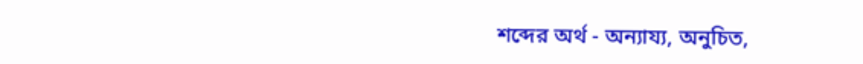শব্দের অর্থ - অন্যায্য, অনুচিত,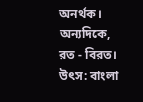অনর্থক।
অন্যদিকে,
রত - বিরত।
উৎস: বাংলা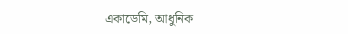একাডেমি, আধুনিক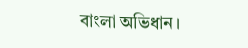বাংলা অভিধান।